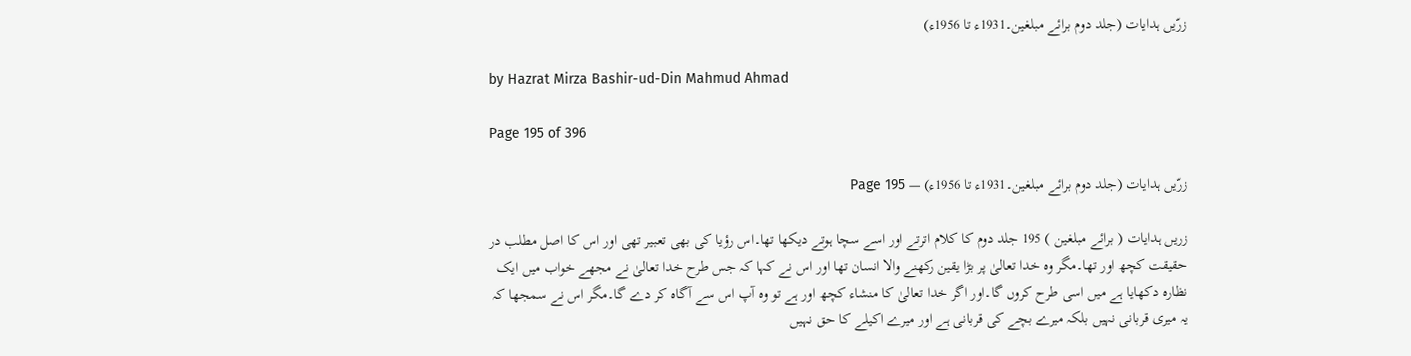زرّیں ہدایات (جلد دوم برائے مبلغین۔1931ء تا 1956ء)

by Hazrat Mirza Bashir-ud-Din Mahmud Ahmad

Page 195 of 396

زرّیں ہدایات (جلد دوم برائے مبلغین۔1931ء تا 1956ء) — Page 195

زریں ہدایات ( برائے مبلغین ) 195 جلد دوم کا کلام اترتے اور اسے سچا ہوتے دیکھا تھا۔اس رؤیا کی بھی تعبیر تھی اور اس کا اصل مطلب در حقیقت کچھ اور تھا۔مگر وہ خدا تعالیٰ پر بڑا یقین رکھنے والا انسان تھا اور اس نے کہا کہ جس طرح خدا تعالیٰ نے مجھے خواب میں ایک نظارہ دکھایا ہے میں اسی طرح کروں گا۔اور اگر خدا تعالیٰ کا منشاء کچھ اور ہے تو وہ آپ اس سے آگاہ کر دے گا۔مگر اس نے سمجھا کہ یہ میری قربانی نہیں بلکہ میرے بچے کی قربانی ہے اور میرے اکیلے کا حق نہیں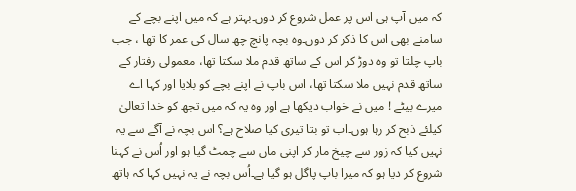کہ میں آپ ہی اس پر عمل شروع کر دوں۔بہتر ہے کہ میں اپنے بچے کے سامنے بھی اس کا ذکر کر دوں۔وہ بچہ پانچ چھ سال کی عمر کا تھا ، جب باپ چلتا تو وہ دوڑ کر اس کے ساتھ قدم ملا سکتا تھا، معمولی رفتار کے ساتھ قدم نہیں ملا سکتا تھا، اس باپ نے اپنے بچے کو بلایا اور کہا اے میرے بیٹے ! میں نے خواب دیکھا ہے اور وہ یہ کہ میں تجھ کو خدا تعالیٰ کیلئے ذبح کر رہا ہوں۔اب تو بتا تیری کیا صلاح ہے؟ اس بچہ نے آگے سے یہ نہیں کیا کہ زور سے چیخ مار کر اپنی ماں سے چمٹ گیا ہو اور اُس نے کہنا شروع کر دیا ہو کہ میرا باپ پاگل ہو گیا ہے۔اُس بچہ نے یہ نہیں کہا کہ ہاتھ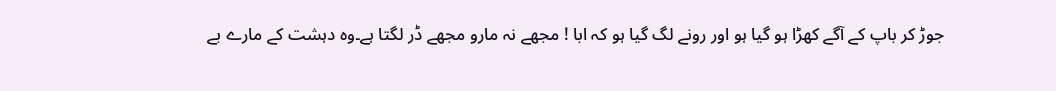جوڑ کر باپ کے آگے کھڑا ہو گیا ہو اور رونے لگ گیا ہو کہ ابا ! مجھے نہ مارو مجھے ڈر لگتا ہے۔وہ دہشت کے مارے بے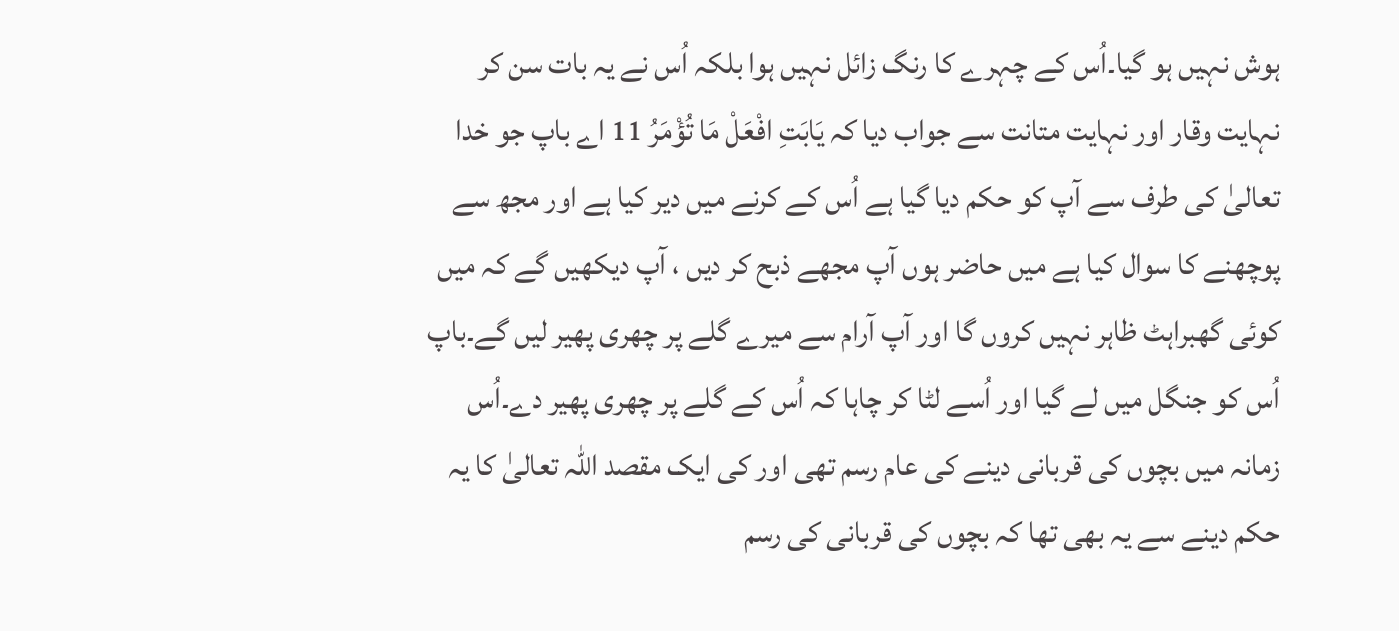ہوش نہیں ہو گیا۔اُس کے چہرے کا رنگ زائل نہیں ہوا بلکہ اُس نے یہ بات سن کر نہایت وقار اور نہایت متانت سے جواب دیا کہ يَابَتِ افْعَلْ مَا تُؤْمَرُ 11 اے باپ جو خدا تعالیٰ کی طرف سے آپ کو حکم دیا گیا ہے اُس کے کرنے میں دیر کیا ہے اور مجھ سے پوچھنے کا سوال کیا ہے میں حاضر ہوں آپ مجھے ذبح کر دیں ، آپ دیکھیں گے کہ میں کوئی گھبراہٹ ظاہر نہیں کروں گا اور آپ آرام سے میرے گلے پر چھری پھیر لیں گے۔باپ اُس کو جنگل میں لے گیا اور اُسے لٹا کر چاہا کہ اُس کے گلے پر چھری پھیر دے۔اُس زمانہ میں بچوں کی قربانی دینے کی عام رسم تھی اور کی ایک مقصد اللہ تعالیٰ کا یہ حکم دینے سے یہ بھی تھا کہ بچوں کی قربانی کی رسم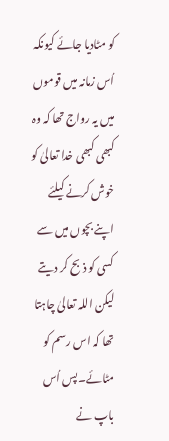کو مٹادیا جائے کیونکہ اُس زمانہ میں قوموں میں یہ رواج تھا کہ وہ کبھی کبھی خدا تعالیٰ کو خوش کرنے کیلئے اپنے بچوں میں سے کسی کو ذبح کر دیتے لیکن اللہ تعالیٰ چاہتا تھا کہ اس رسم کو مٹائے۔پس اُس باپ نے